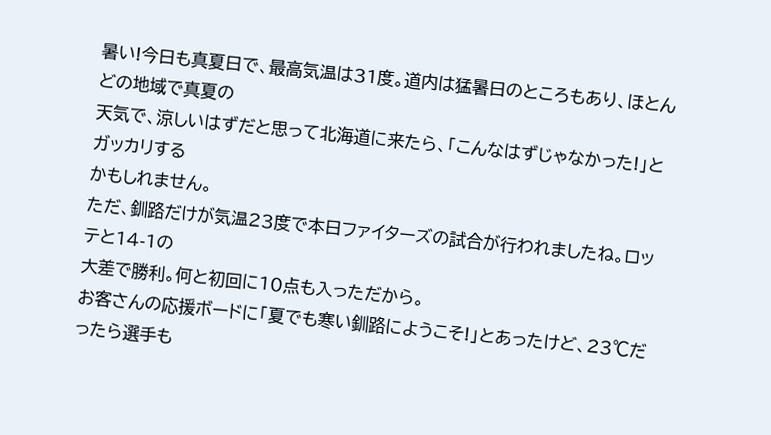暑い!今日も真夏日で、最高気温は31度。道内は猛暑日のところもあり、ほとんどの地域で真夏の
天気で、涼しいはずだと思って北海道に来たら、「こんなはずじゃなかった!」とガッカリする
かもしれません。
ただ、釧路だけが気温23度で本日ファイターズの試合が行われましたね。ロッテと14-1の
大差で勝利。何と初回に10点も入っただから。
お客さんの応援ボードに「夏でも寒い釧路にようこそ!」とあったけど、23℃だったら選手も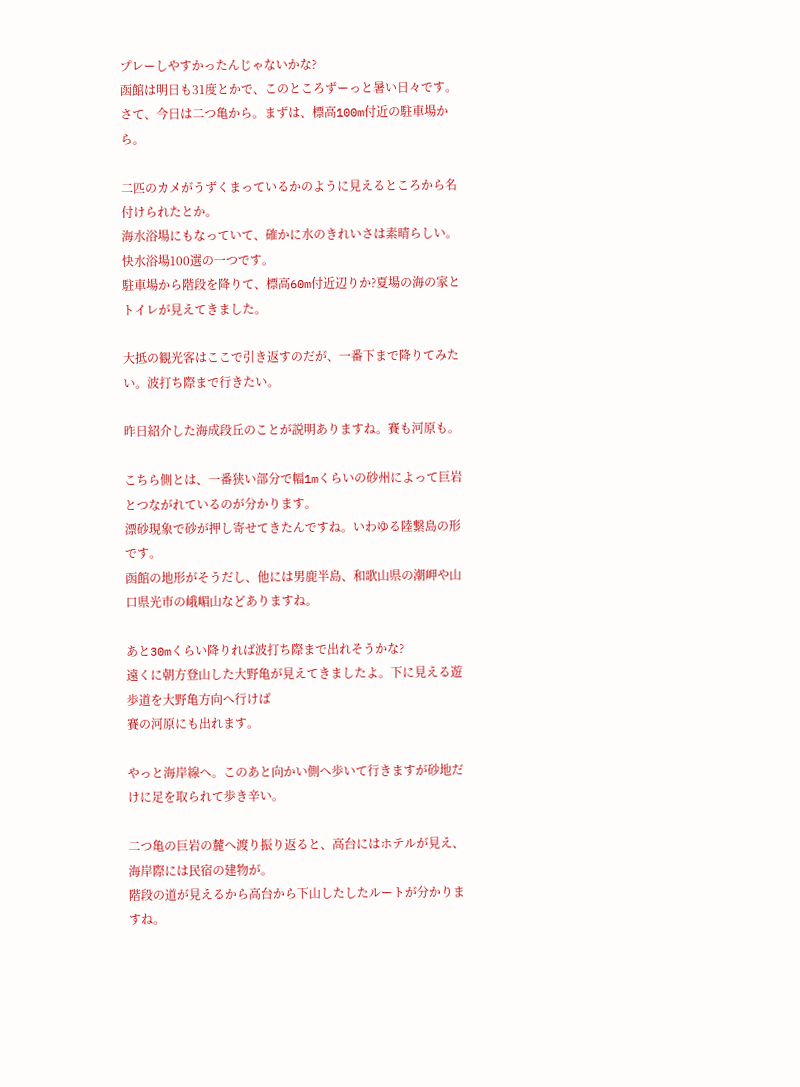プレーしやすかったんじゃないかな?
函館は明日も31度とかで、このところずーっと暑い日々です。
さて、今日は二つ亀から。まずは、標高100m付近の駐車場から。

二匹のカメがうずくまっているかのように見えるところから名付けられたとか。
海水浴場にもなっていて、確かに水のきれいさは素晴らしい。快水浴場100選の一つです。
駐車場から階段を降りて、標高60m付近辺りか?夏場の海の家とトイレが見えてきました。

大抵の観光客はここで引き返すのだが、一番下まで降りてみたい。波打ち際まで行きたい。

昨日紹介した海成段丘のことが説明ありますね。賽も河原も。

こちら側とは、一番狭い部分で幅1mくらいの砂州によって巨岩とつながれているのが分かります。
漂砂現象で砂が押し寄せてきたんですね。いわゆる陸繋島の形です。
函館の地形がそうだし、他には男鹿半島、和歌山県の潮岬や山口県光市の峨嵋山などありますね。

あと30mくらい降りれば波打ち際まで出れそうかな?
遠くに朝方登山した大野亀が見えてきましたよ。下に見える遊歩道を大野亀方向へ行けば
賽の河原にも出れます。

やっと海岸線へ。このあと向かい側へ歩いて行きますが砂地だけに足を取られて歩き辛い。

二つ亀の巨岩の麓へ渡り振り返ると、高台にはホテルが見え、海岸際には民宿の建物が。
階段の道が見えるから高台から下山したしたルートが分かりますね。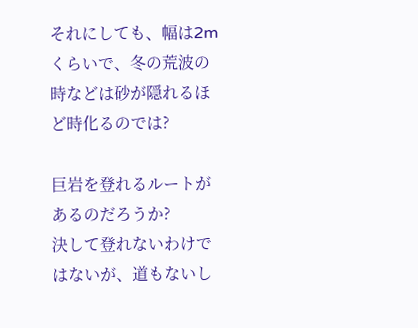それにしても、幅は2mくらいで、冬の荒波の時などは砂が隠れるほど時化るのでは?

巨岩を登れるルートがあるのだろうか?
決して登れないわけではないが、道もないし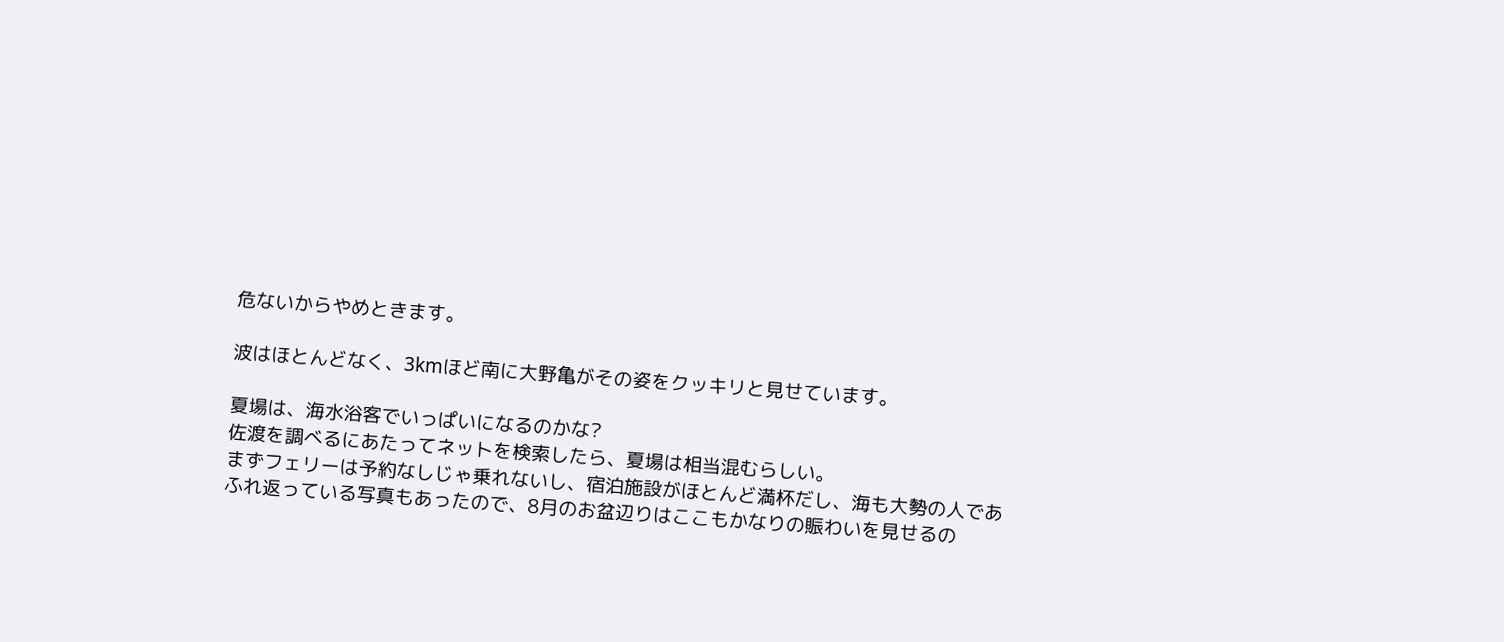危ないからやめときます。

波はほとんどなく、3kmほど南に大野亀がその姿をクッキリと見せています。

夏場は、海水浴客でいっぱいになるのかな?
佐渡を調べるにあたってネットを検索したら、夏場は相当混むらしい。
まずフェリーは予約なしじゃ乗れないし、宿泊施設がほとんど満杯だし、海も大勢の人であふれ返っている写真もあったので、8月のお盆辺りはここもかなりの賑わいを見せるの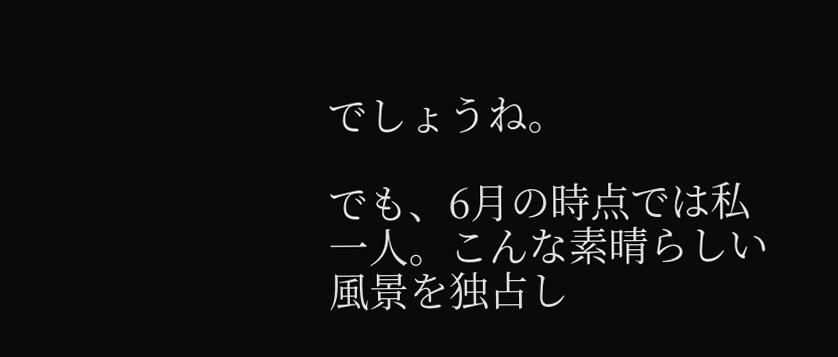でしょうね。

でも、6月の時点では私一人。こんな素晴らしい風景を独占し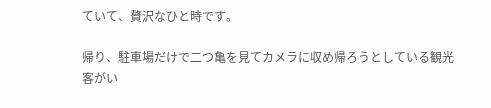ていて、贅沢なひと時です。

帰り、駐車場だけで二つ亀を見てカメラに収め帰ろうとしている観光客がい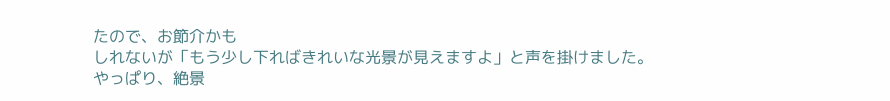たので、お節介かも
しれないが「もう少し下ればきれいな光景が見えますよ」と声を掛けました。
やっぱり、絶景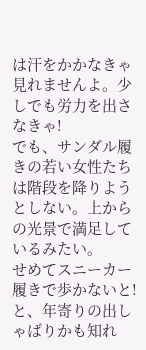は汗をかかなきゃ見れませんよ。少しでも労力を出さなきゃ!
でも、サンダル履きの若い女性たちは階段を降りようとしない。上からの光景で満足しているみたい。
せめてスニーカー履きで歩かないと!と、年寄りの出しゃばりかも知れ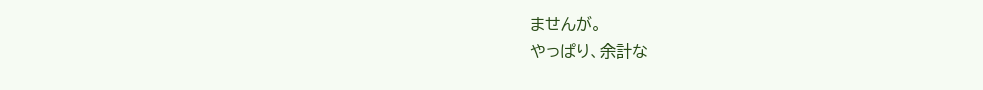ませんが。
やっぱり、余計な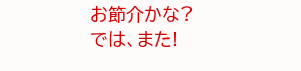お節介かな?
では、また!